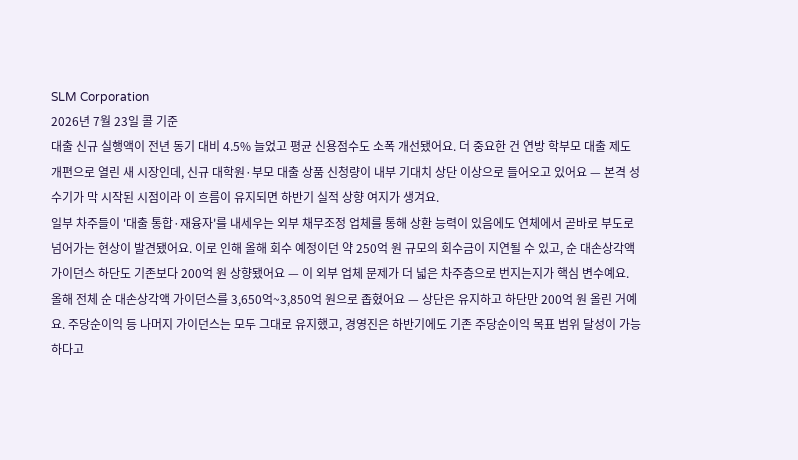SLM Corporation
2026년 7월 23일 콜 기준
대출 신규 실행액이 전년 동기 대비 4.5% 늘었고 평균 신용점수도 소폭 개선됐어요. 더 중요한 건 연방 학부모 대출 제도 개편으로 열린 새 시장인데, 신규 대학원·부모 대출 상품 신청량이 내부 기대치 상단 이상으로 들어오고 있어요 — 본격 성수기가 막 시작된 시점이라 이 흐름이 유지되면 하반기 실적 상향 여지가 생겨요.
일부 차주들이 '대출 통합·재융자'를 내세우는 외부 채무조정 업체를 통해 상환 능력이 있음에도 연체에서 곧바로 부도로 넘어가는 현상이 발견됐어요. 이로 인해 올해 회수 예정이던 약 250억 원 규모의 회수금이 지연될 수 있고, 순 대손상각액 가이던스 하단도 기존보다 200억 원 상향됐어요 — 이 외부 업체 문제가 더 넓은 차주층으로 번지는지가 핵심 변수예요.
올해 전체 순 대손상각액 가이던스를 3,650억~3,850억 원으로 좁혔어요 — 상단은 유지하고 하단만 200억 원 올린 거예요. 주당순이익 등 나머지 가이던스는 모두 그대로 유지했고, 경영진은 하반기에도 기존 주당순이익 목표 범위 달성이 가능하다고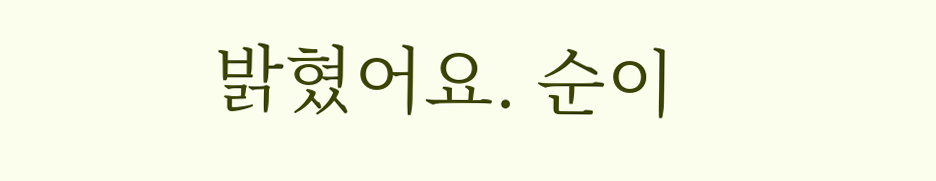밝혔어요. 순이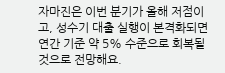자마진은 이번 분기가 올해 저점이고, 성수기 대출 실행이 본격화되면 연간 기준 약 5% 수준으로 회복될 것으로 전망해요.